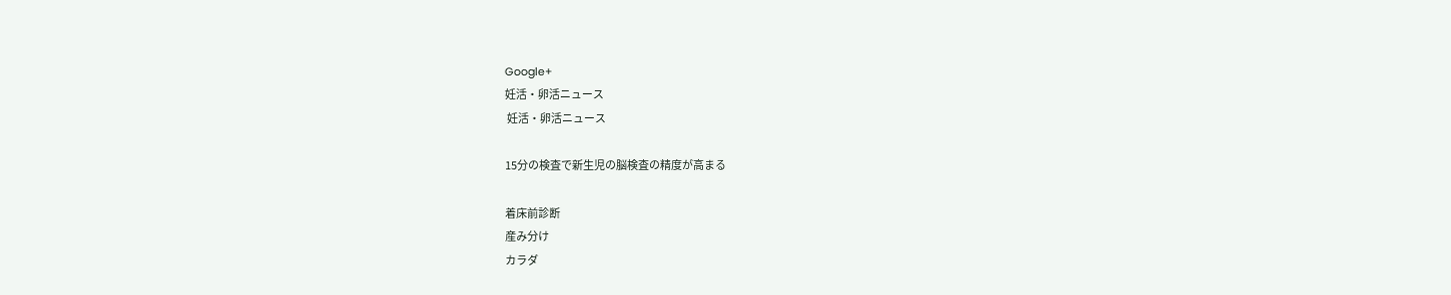Google+
妊活・卵活ニュース
 妊活・卵活ニュース

15分の検査で新生児の脳検査の精度が高まる

着床前診断
産み分け
カラダ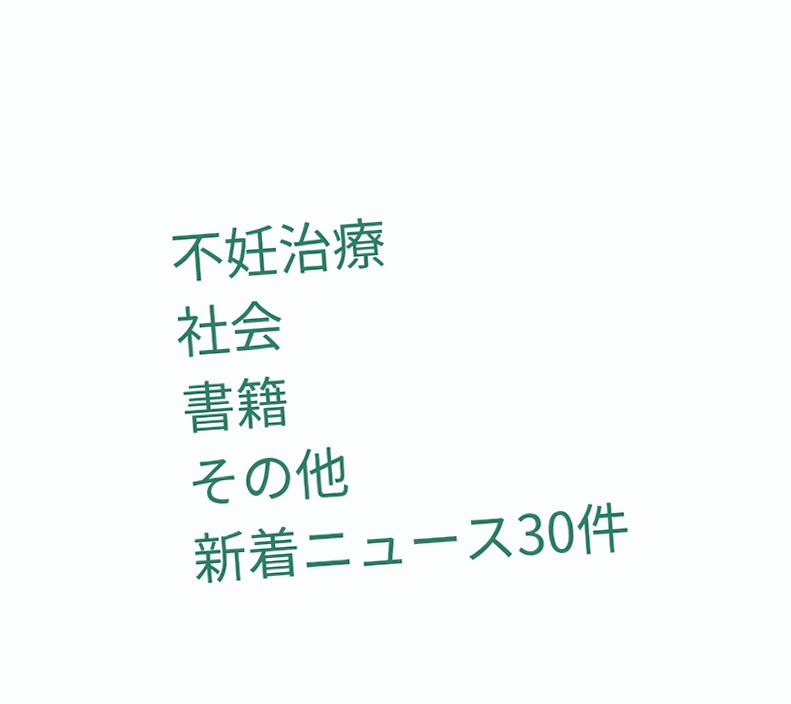不妊治療
社会
書籍
その他
新着ニュース30件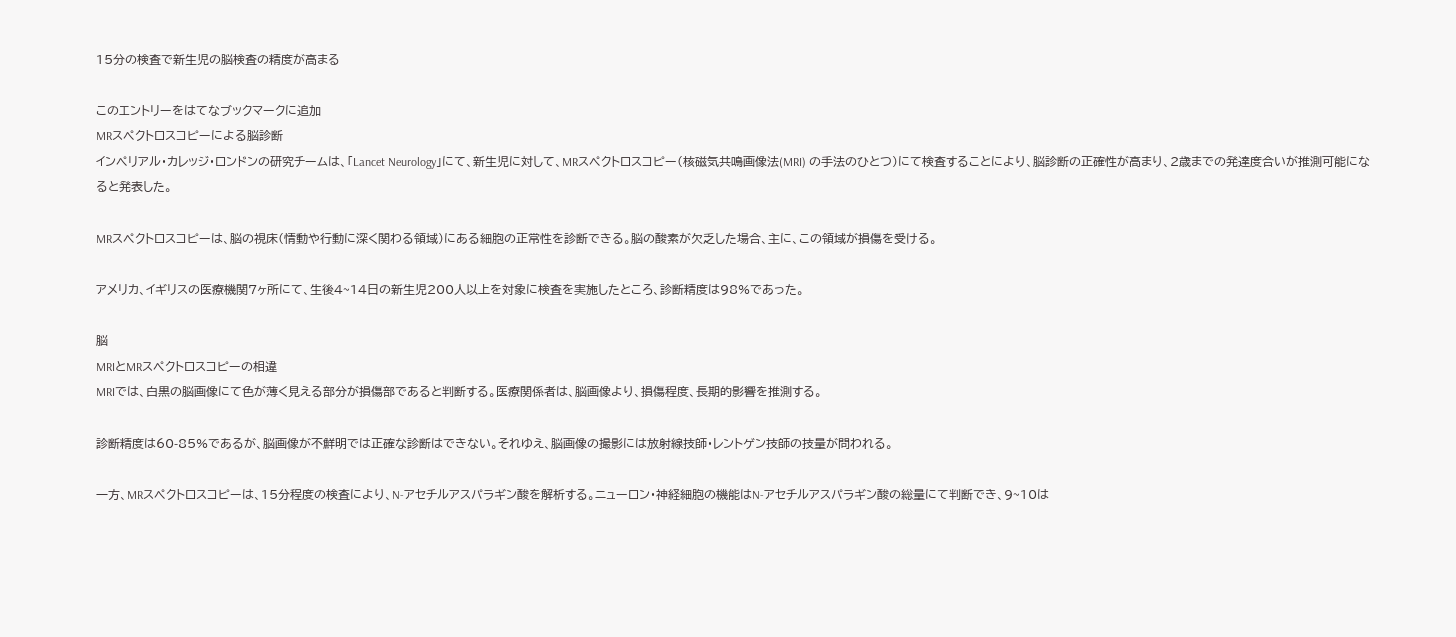15分の検査で新生児の脳検査の精度が高まる

このエントリーをはてなブックマークに追加
MRスペクトロスコピーによる脳診断
インペリアル・カレッジ・ロンドンの研究チームは、「Lancet Neurology」にて、新生児に対して、MRスペクトロスコピー(核磁気共鳴画像法(MRI) の手法のひとつ)にて検査することにより、脳診断の正確性が高まり、2歳までの発達度合いが推測可能になると発表した。

MRスペクトロスコピーは、脳の視床(情動や行動に深く関わる領域)にある細胞の正常性を診断できる。脳の酸素が欠乏した場合、主に、この領域が損傷を受ける。

アメリカ、イギリスの医療機関7ヶ所にて、生後4~14日の新生児200人以上を対象に検査を実施したところ、診断精度は98%であった。

脳
MRIとMRスペクトロスコピーの相違
MRIでは、白黒の脳画像にて色が薄く見える部分が損傷部であると判断する。医療関係者は、脳画像より、損傷程度、長期的影響を推測する。

診断精度は60-85%であるが、脳画像が不鮮明では正確な診断はできない。それゆえ、脳画像の撮影には放射線技師・レントゲン技師の技量が問われる。

一方、MRスペクトロスコピーは、15分程度の検査により、N-アセチルアスパラギン酸を解析する。ニューロン・神経細胞の機能はN-アセチルアスパラギン酸の総量にて判断でき、9~10は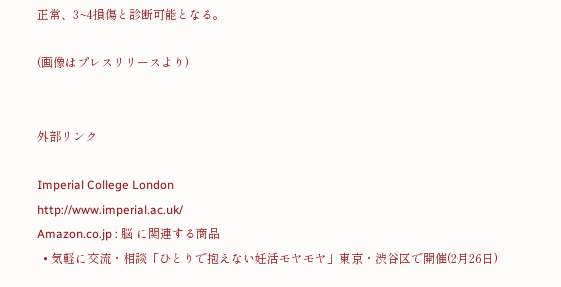正常、3~4損傷と診断可能となる。

(画像はプレスリリースより)


外部リンク

Imperial College London
http://www.imperial.ac.uk/
Amazon.co.jp : 脳 に関連する商品
  • 気軽に交流・相談「ひとりで抱えない妊活モヤモヤ」東京・渋谷区で開催(2月26日)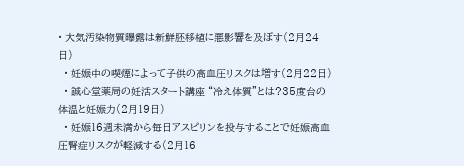• 大気汚染物質曝露は新鮮胚移植に悪影響を及ぼす(2月24日)
  • 妊娠中の喫煙によって子供の高血圧リスクは増す(2月22日)
  • 誠心堂薬局の妊活スタート講座 “冷え体質”とは?35度台の体温と妊娠力(2月19日)
  • 妊娠16週未満から毎日アスピリンを投与することで妊娠高血圧腎症リスクが軽減する(2月16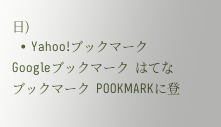日)
  • Yahoo!ブックマーク  Googleブックマーク  はてなブックマーク  POOKMARKに登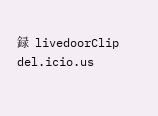録  livedoorClip  del.icio.us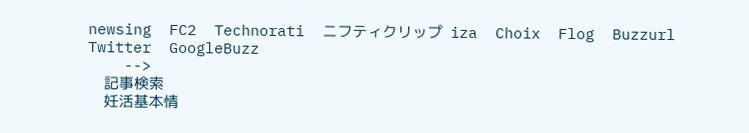newsing  FC2  Technorati  ニフティクリップ  iza  Choix  Flog  Buzzurl  Twitter  GoogleBuzz
    -->
    記事検索
    妊活基本情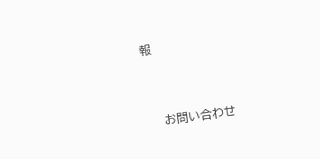報



    お問い合わせ